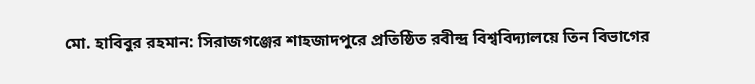মো. হাবিবুর রহমান: সিরাজগঞ্জের শাহজাদপুরে প্রতিষ্ঠিত রবীন্দ্র বিশ্ববিদ্যালয়ে তিন বিভাগের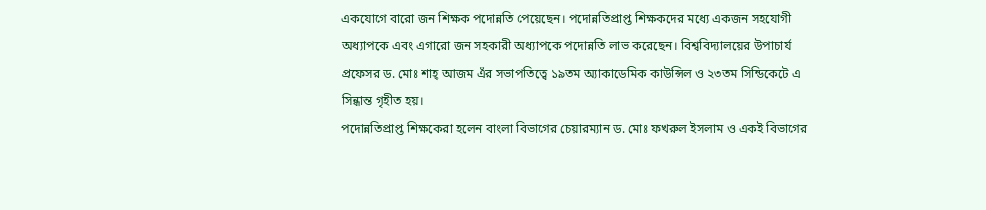একযোগে বারো জন শিক্ষক পদোন্নতি পেয়েছেন। পদোন্নতিপ্রাপ্ত শিক্ষকদের মধ্যে একজন সহযোগী অধ্যাপকে এবং এগারো জন সহকারী অধ্যাপকে পদোন্নতি লাভ করেছেন। বিশ্ববিদ্যালয়ের উপাচার্য প্রফেসর ড. মোঃ শাহ্ আজম এঁর সভাপতিত্বে ১৯তম অ্যাকাডেমিক কাউন্সিল ও ২৩তম সিন্ডিকেটে এ সিন্ধান্ত গৃহীত হয়।
পদোন্নতিপ্রাপ্ত শিক্ষকেরা হলেন বাংলা বিভাগের চেয়ারম্যান ড. মোঃ ফখরুল ইসলাম ও একই বিভাগের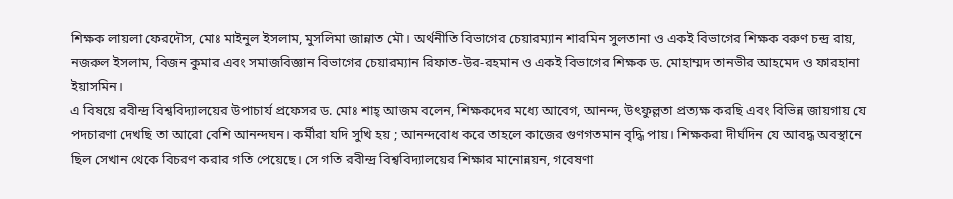শিক্ষক লায়লা ফেরদৌস, মোঃ মাইনুল ইসলাম, মুসলিমা জান্নাত মৌ। অর্থনীতি বিভাগের চেয়ারম্যান শারমিন সুলতানা ও একই বিভাগের শিক্ষক বরুণ চন্দ্র রায়, নজরুল ইসলাম, বিজন কুমার এবং সমাজবিজ্ঞান বিভাগের চেয়ারম্যান রিফাত-উর-রহমান ও একই বিভাগের শিক্ষক ড. মোহাম্মদ তানভীর আহমেদ ও ফারহানা ইয়াসমিন।
এ বিষয়ে রবীন্দ্র বিশ্ববিদ্যালয়ের উপাচার্য প্রফেসর ড. মোঃ শাহ্ আজম বলেন, শিক্ষকদের মধ্যে আবেগ, আনন্দ, উৎফুল্লতা প্রত্যক্ষ করছি এবং বিভিন্ন জায়গায় যে পদচারণা দেখছি তা আরো বেশি আনন্দঘন। কর্মীরা যদি সুখি হয় ; আনন্দবোধ করে তাহলে কাজের গুণগতমান বৃদ্ধি পায়। শিক্ষকরা দীর্ঘদিন যে আবদ্ধ অবস্থানে ছিল সেখান থেকে বিচরণ করার গতি পেয়েছে। সে গতি রবীন্দ্র বিশ্ববিদ্যালয়ের শিক্ষার মানোন্নয়ন, গবেষণা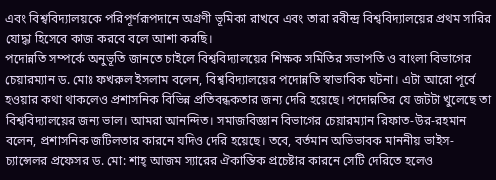এবং বিশ্ববিদ্যালয়কে পরিপূর্ণরূপদানে অগ্রণী ভূমিকা রাখবে এবং তারা রবীন্দ্র বিশ্ববিদ্যালয়ের প্রথম সারির যোদ্ধা হিসেবে কাজ করবে বলে আশা করছি।
পদোন্নতি সম্পর্কে অনুভূতি জানতে চাইলে বিশ্ববিদ্যালয়ের শিক্ষক সমিতির সভাপতি ও বাংলা বিভাগের চেয়ারম্যান ড. মোঃ ফখরুল ইসলাম বলেন, বিশ্ববিদ্যালয়ের পদোন্নতি স্বাভাবিক ঘটনা। এটা আরো পূর্বে হওয়ার কথা থাকলেও প্রশাসনিক বিভিন্ন প্রতিবন্ধকতার জন্য দেরি হয়েছে। পদোন্নতির যে জটটা খুলেছে তা বিশ্ববিদ্যালয়ের জন্য ভাল। আমরা আনন্দিত। সমাজবিজ্ঞান বিভাগের চেয়ারম্যান রিফাত-উর-রহমান বলেন, প্রশাসনিক জটিলতার কারনে যদিও দেরি হয়েছে। তবে, বর্তমান অভিভাবক মাননীয় ভাইস-চ্যান্সেলর প্রফেসর ড. মো: শাহ্ আজম স্যারের ঐকান্তিক প্রচেষ্টার কারনে সেটি দেরিতে হলেও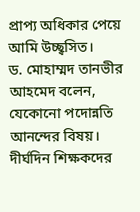প্রাপ্য অধিকার পেয়ে আমি উচ্ছ্বসিত।
ড. মোহাম্মদ তানভীর আহমেদ বলেন, যেকোনো পদোন্নতি আনন্দের বিষয়। দীর্ঘদিন শিক্ষকদের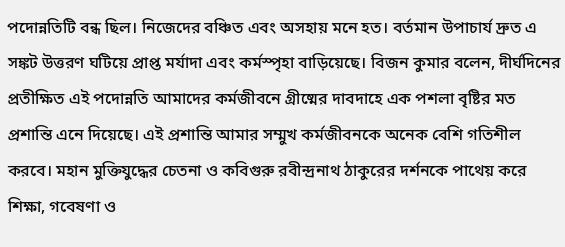পদোন্নতিটি বন্ধ ছিল। নিজেদের বঞ্চিত এবং অসহায় মনে হত। বর্তমান উপাচার্য দ্রুত এ সঙ্কট উত্তরণ ঘটিয়ে প্রাপ্ত মর্যাদা এবং কর্মস্পৃহা বাড়িয়েছে। বিজন কুমার বলেন, দীর্ঘদিনের প্রতীক্ষিত এই পদোন্নতি আমাদের কর্মজীবনে গ্রীষ্মের দাবদাহে এক পশলা বৃষ্টির মত প্রশান্তি এনে দিয়েছে। এই প্রশান্তি আমার সম্মুখ কর্মজীবনকে অনেক বেশি গতিশীল করবে। মহান মুক্তিযুদ্ধের চেতনা ও কবিগুরু রবীন্দ্রনাথ ঠাকুরের দর্শনকে পাথেয় করে শিক্ষা, গবেষণা ও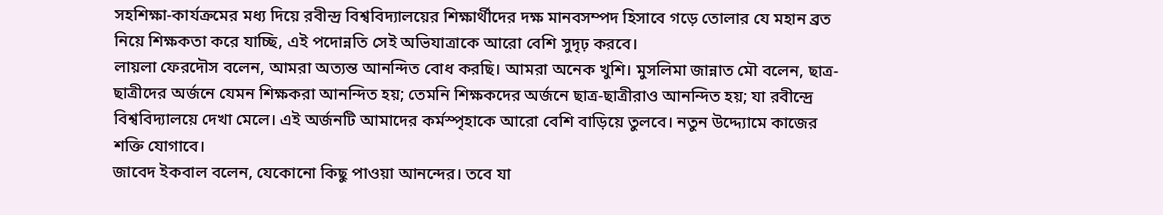সহশিক্ষা-কার্যক্রমের মধ্য দিয়ে রবীন্দ্র বিশ্ববিদ্যালয়ের শিক্ষার্থীদের দক্ষ মানবসম্পদ হিসাবে গড়ে তোলার যে মহান ব্রত নিয়ে শিক্ষকতা করে যাচ্ছি, এই পদোন্নতি সেই অভিযাত্রাকে আরো বেশি সুদৃঢ় করবে।
লায়লা ফেরদৌস বলেন, আমরা অত্যন্ত আনন্দিত বোধ করছি। আমরা অনেক খুশি। মুসলিমা জান্নাত মৌ বলেন, ছাত্র-ছাত্রীদের অর্জনে যেমন শিক্ষকরা আনন্দিত হয়; তেমনি শিক্ষকদের অর্জনে ছাত্র-ছাত্রীরাও আনন্দিত হয়; যা রবীন্দ্রে বিশ্ববিদ্যালয়ে দেখা মেলে। এই অর্জনটি আমাদের কর্মস্পৃহাকে আরো বেশি বাড়িয়ে তুলবে। নতুন উদ্দ্যোমে কাজের শক্তি যোগাবে।
জাবেদ ইকবাল বলেন, যেকোনো কিছু পাওয়া আনন্দের। তবে যা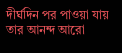দীর্ঘদিন পর পাওয়া যায় তার আনন্দ আরো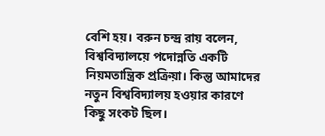বেশি হয়। বরুন চন্দ্র রায় বলেন, বিশ্ববিদ্যালয়ে পদোন্নতি একটি নিয়মতান্ত্রিক প্রক্রিয়া। কিন্তু আমাদের নতুন বিশ্ববিদ্যালয় হওয়ার কারণে কিছু সংকট ছিল।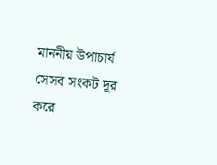মাননীয় উপাচার্য সেসব সংকট দূর করে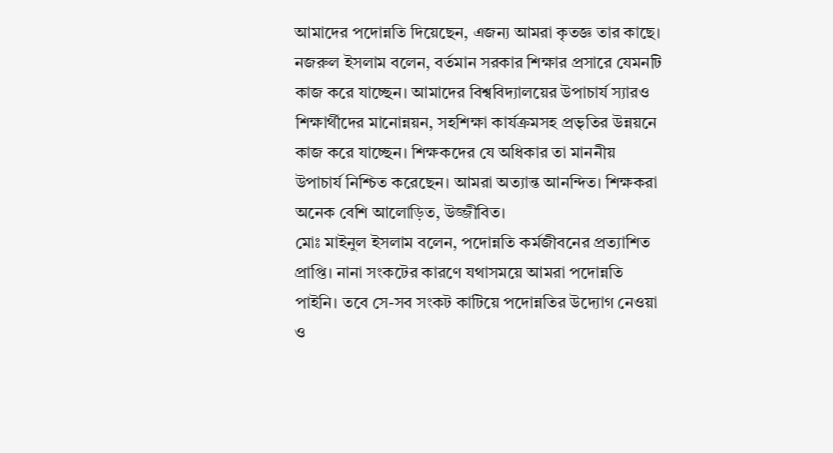আমাদের পদোন্নতি দিয়েছেন, এজন্য আমরা কৃতজ্ঞ তার কাছে। নজরুল ইসলাম বলেন, বর্তমান সরকার শিক্ষার প্রসারে যেমনটি কাজ করে যাচ্ছেন। আমাদের বিশ্ববিদ্যালয়ের উপাচার্য স্যারও শিক্ষার্থীদের মানোন্নয়ন, সহশিক্ষা কার্যক্রমসহ প্রভৃতির উন্নয়নে কাজ করে যাচ্ছেন। শিক্ষকদের যে অধিকার তা মাননীয় উপাচার্য নিশ্চিত করেছেন। আমরা অত্যান্ত আনন্দিত। শিক্ষকরা অনেক বেশি আলোড়িত, উজ্জীবিত।
মোঃ মাইনুল ইসলাম বলেন, পদোন্নতি কর্মজীবনের প্রত্যাশিত প্রাপ্তি। নানা সংকটের কারণে যথাসময়ে আমরা পদোন্নতি পাইনি। তবে সে-সব সংকট কাটিয়ে পদোন্নতির উদ্যোগ নেওয়া ও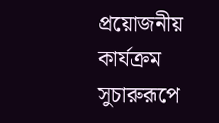প্রয়োজনীয় কার্যক্রম সুচারুরূপে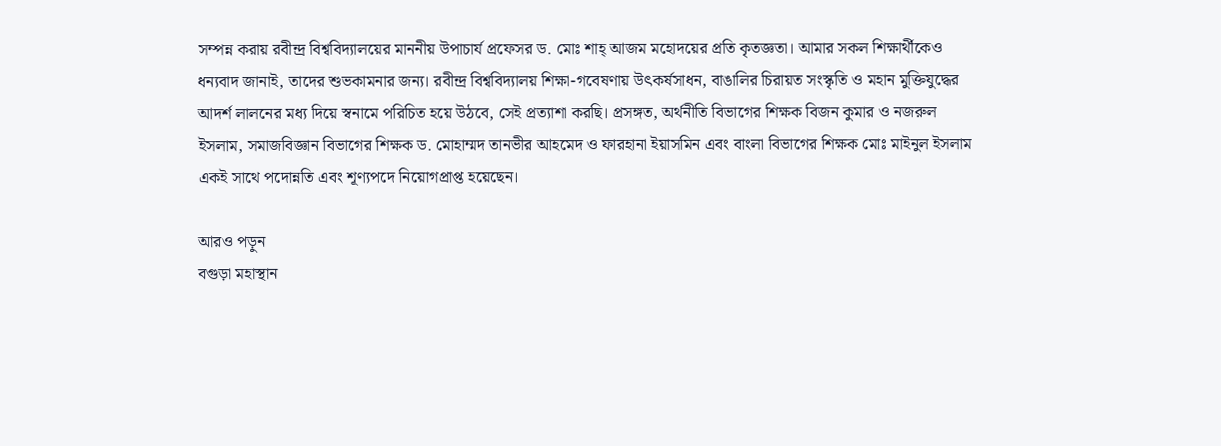সম্পন্ন করায় রবীন্দ্র বিশ্ববিদ্যালয়ের মাননীয় উপাচার্য প্রফেসর ড. মোঃ শাহ্ আজম মহোদয়ের প্রতি কৃতজ্ঞতা। আমার সকল শিক্ষার্থীকেও ধন্যবাদ জানাই, তাদের শুভকামনার জন্য। রবীন্দ্র বিশ্ববিদ্যালয় শিক্ষা-গবেষণায় উৎকর্ষসাধন, বাঙালির চিরায়ত সংস্কৃতি ও মহান মুক্তিযুদ্ধের আদর্শ লালনের মধ্য দিয়ে স্বনামে পরিচিত হয়ে উঠবে, সেই প্রত্যাশা করছি। প্রসঙ্গত, অর্থনীতি বিভাগের শিক্ষক বিজন কুমার ও নজরুল ইসলাম, সমাজবিজ্ঞান বিভাগের শিক্ষক ড. মোহাম্মদ তানভীর আহমেদ ও ফারহানা ইয়াসমিন এবং বাংলা বিভাগের শিক্ষক মোঃ মাইনুল ইসলাম একই সাথে পদোন্নতি এবং শূণ্যপদে নিয়োগপ্রাপ্ত হয়েছেন।

আরও পড়ুন
বগুড়া মহাস্থান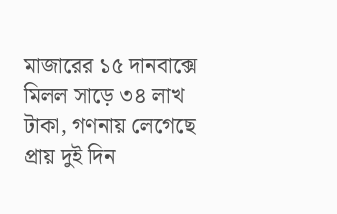মাজারের ১৫ দানবাক্সে মিলল সাড়ে ৩৪ লাখ টাকা, গণনায় লেগেছে প্রায় দুই দিন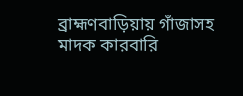ব্রাহ্মণবাড়িয়ায় গাঁজাসহ মাদক কারবারি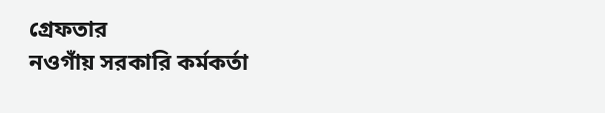গ্রেফতার
নওগাঁয় সরকারি কর্মকর্তা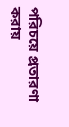পরিচয়ে প্রতারণা করায়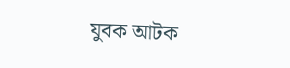যুবক আটক